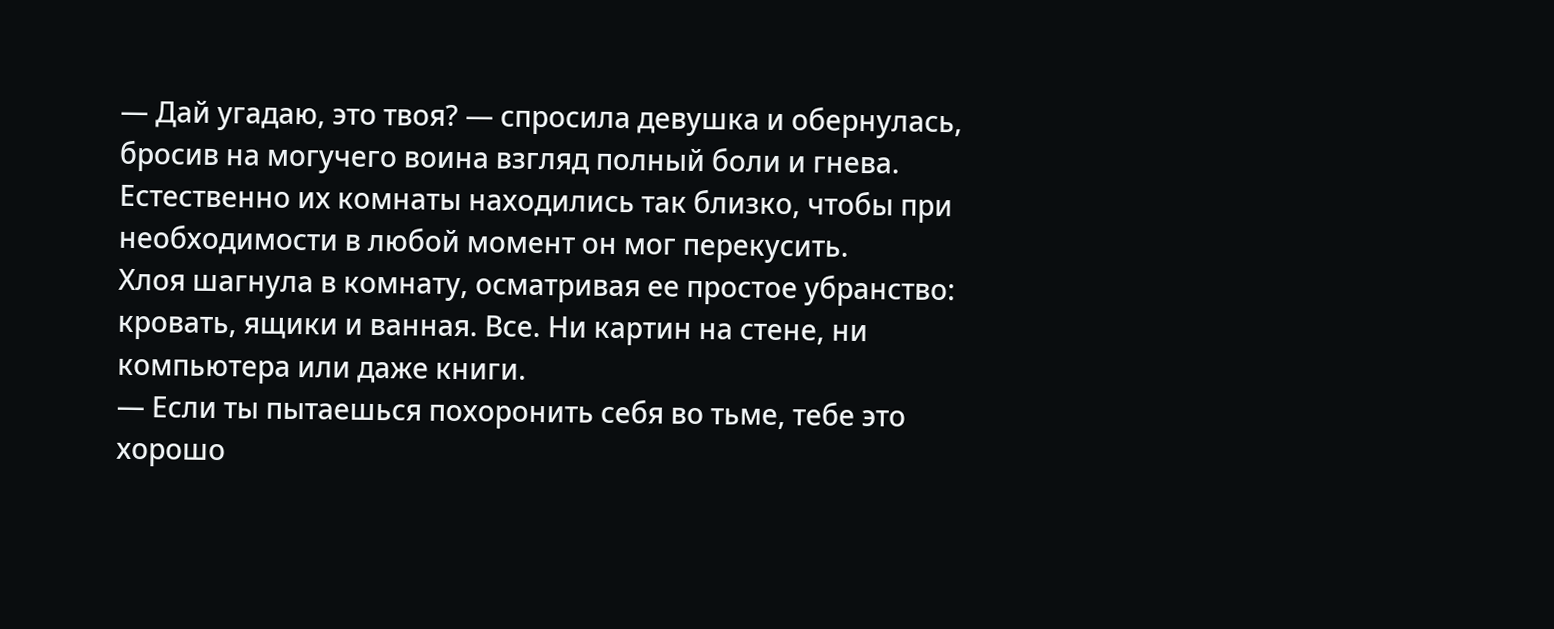— Дай угадаю, это твоя? — спросила девушка и обернулась, бросив на могучего воина взгляд полный боли и гнева. Естественно их комнаты находились так близко, чтобы при необходимости в любой момент он мог перекусить.
Хлоя шагнула в комнату, осматривая ее простое убранство: кровать, ящики и ванная. Все. Ни картин на стене, ни компьютера или даже книги.
— Если ты пытаешься похоронить себя во тьме, тебе это хорошо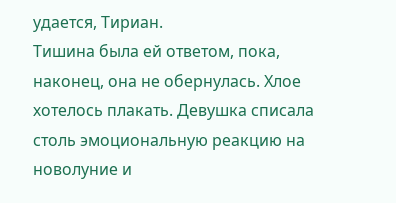удается, Тириан.
Тишина была ей ответом, пока, наконец, она не обернулась. Хлое хотелось плакать. Девушка списала столь эмоциональную реакцию на новолуние и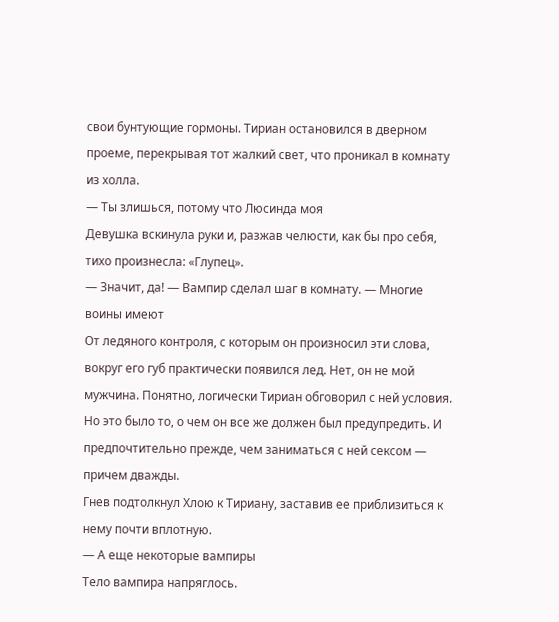свои бунтующие гормоны. Тириан остановился в дверном проеме, перекрывая тот жалкий свет, что проникал в комнату из холла.
— Ты злишься, потому что Люсинда моя
Девушка вскинула руки и, разжав челюсти, как бы про себя, тихо произнесла: «Глупец».
— Значит, да! — Вампир сделал шаг в комнату. — Многие воины имеют
От ледяного контроля, с которым он произносил эти слова, вокруг его губ практически появился лед. Нет, он не мой мужчина. Понятно, логически Тириан обговорил с ней условия. Но это было то, о чем он все же должен был предупредить. И предпочтительно прежде, чем заниматься с ней сексом — причем дважды.
Гнев подтолкнул Хлою к Тириану, заставив ее приблизиться к нему почти вплотную.
— А еще некоторые вампиры
Тело вампира напряглось.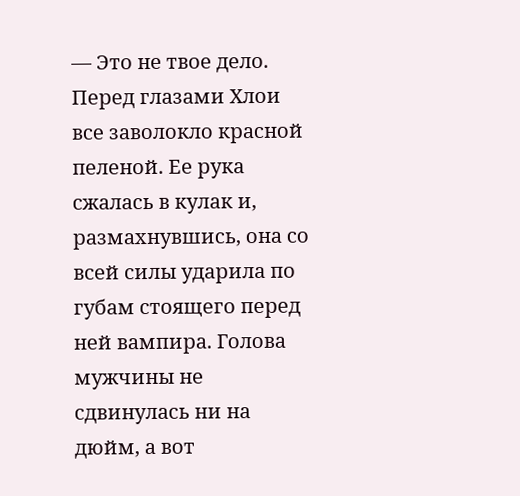— Это не твое дело.
Перед глазами Хлои все заволокло красной пеленой. Ее рука сжалась в кулак и, размахнувшись, она со всей силы ударила по губам стоящего перед ней вампира. Голова мужчины не сдвинулась ни на дюйм, а вот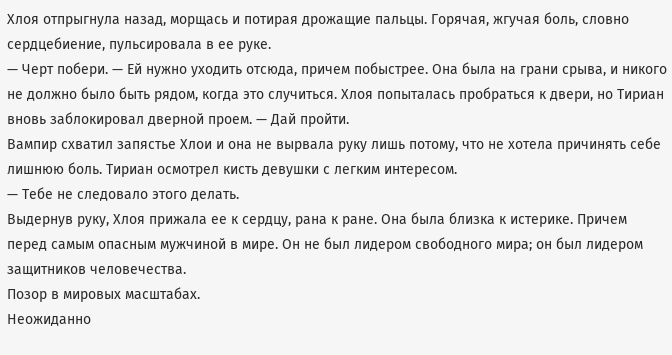Хлоя отпрыгнула назад, морщась и потирая дрожащие пальцы. Горячая, жгучая боль, словно сердцебиение, пульсировала в ее руке.
— Черт побери. — Ей нужно уходить отсюда, причем побыстрее. Она была на грани срыва, и никого не должно было быть рядом, когда это случиться. Хлоя попыталась пробраться к двери, но Тириан вновь заблокировал дверной проем. — Дай пройти.
Вампир схватил запястье Хлои и она не вырвала руку лишь потому, что не хотела причинять себе лишнюю боль. Тириан осмотрел кисть девушки с легким интересом.
— Тебе не следовало этого делать.
Выдернув руку, Хлоя прижала ее к сердцу, рана к ране. Она была близка к истерике. Причем перед самым опасным мужчиной в мире. Он не был лидером свободного мира; он был лидером защитников человечества.
Позор в мировых масштабах.
Неожиданно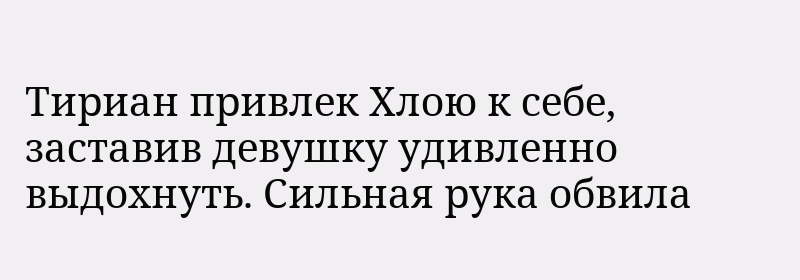Тириан привлек Хлою к себе, заставив девушку удивленно выдохнуть. Сильная рука обвила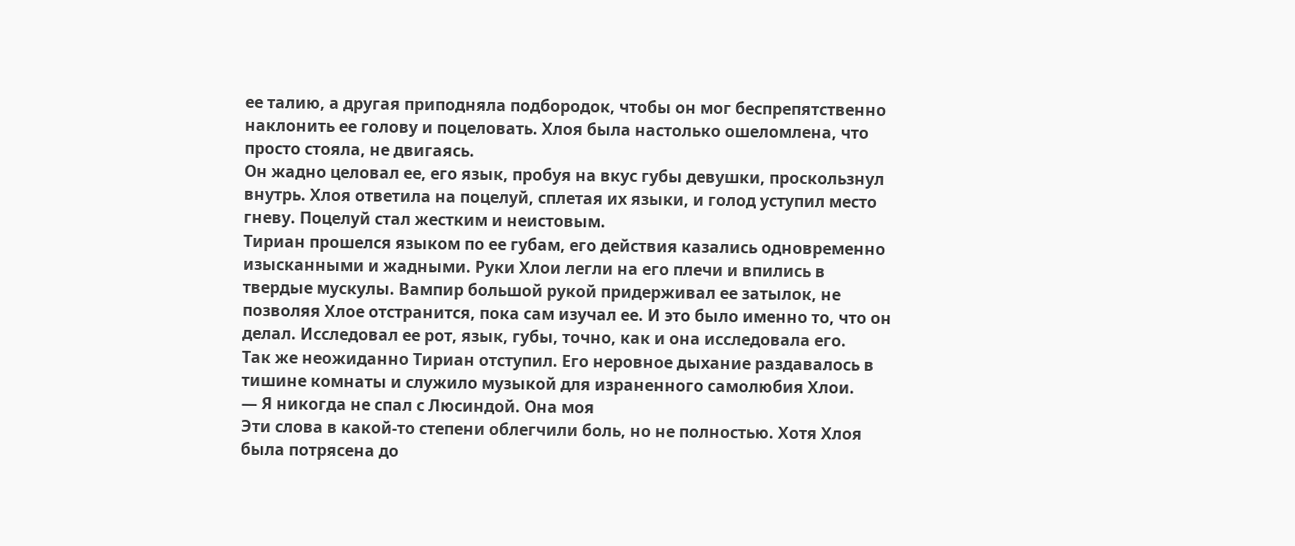ее талию, а другая приподняла подбородок, чтобы он мог беспрепятственно наклонить ее голову и поцеловать. Хлоя была настолько ошеломлена, что просто стояла, не двигаясь.
Он жадно целовал ее, его язык, пробуя на вкус губы девушки, проскользнул внутрь. Хлоя ответила на поцелуй, сплетая их языки, и голод уступил место гневу. Поцелуй стал жестким и неистовым.
Тириан прошелся языком по ее губам, его действия казались одновременно изысканными и жадными. Руки Хлои легли на его плечи и впились в твердые мускулы. Вампир большой рукой придерживал ее затылок, не позволяя Хлое отстранится, пока сам изучал ее. И это было именно то, что он делал. Исследовал ее рот, язык, губы, точно, как и она исследовала его.
Так же неожиданно Тириан отступил. Его неровное дыхание раздавалось в тишине комнаты и служило музыкой для израненного самолюбия Хлои.
— Я никогда не спал с Люсиндой. Она моя
Эти слова в какой-то степени облегчили боль, но не полностью. Хотя Хлоя была потрясена до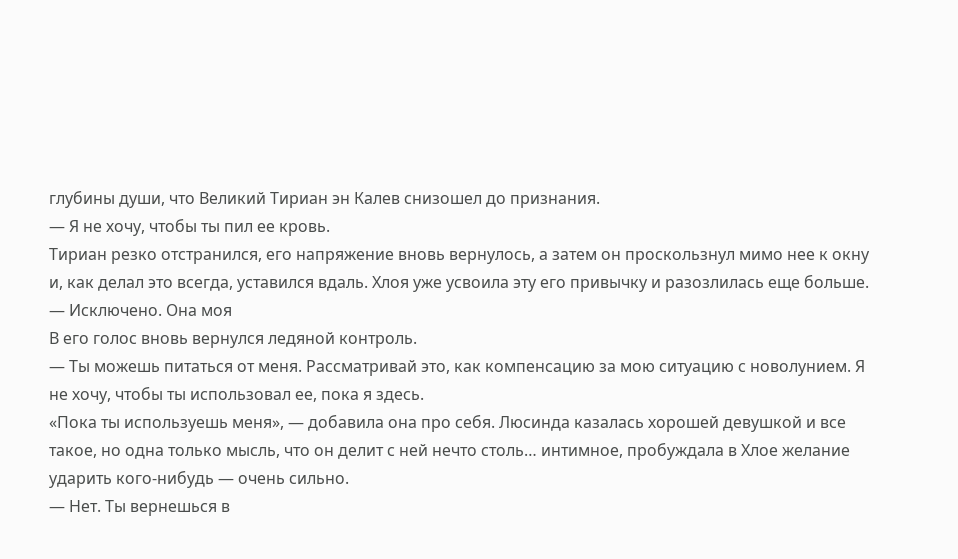глубины души, что Великий Тириан эн Калев снизошел до признания.
— Я не хочу, чтобы ты пил ее кровь.
Тириан резко отстранился, его напряжение вновь вернулось, а затем он проскользнул мимо нее к окну и, как делал это всегда, уставился вдаль. Хлоя уже усвоила эту его привычку и разозлилась еще больше.
— Исключено. Она моя
В его голос вновь вернулся ледяной контроль.
— Ты можешь питаться от меня. Рассматривай это, как компенсацию за мою ситуацию с новолунием. Я не хочу, чтобы ты использовал ее, пока я здесь.
«Пока ты используешь меня», — добавила она про себя. Люсинда казалась хорошей девушкой и все такое, но одна только мысль, что он делит с ней нечто столь… интимное, пробуждала в Хлое желание ударить кого-нибудь — очень сильно.
— Нет. Ты вернешься в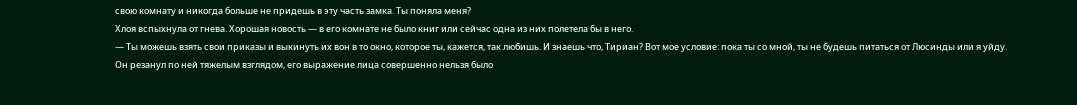свою комнату и никогда больше не придешь в эту часть замка. Ты поняла меня?
Хлоя вспыхнула от гнева. Хорошая новость — в его комнате не было книг или сейчас одна из них полетела бы в него.
— Ты можешь взять свои приказы и выкинуть их вон в то окно, которое ты, кажется, так любишь. И знаешь что, Тириан? Вот мое условие: пока ты со мной, ты не будешь питаться от Люсинды или я уйду.
Он резанул по ней тяжелым взглядом, его выражение лица совершенно нельзя было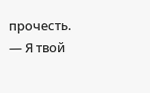прочесть.
— Я твой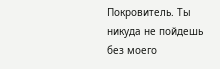Покровитель. Ты никуда не пойдешь без моего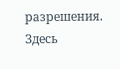разрешения. Здесь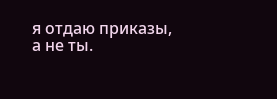я отдаю приказы, а не ты.